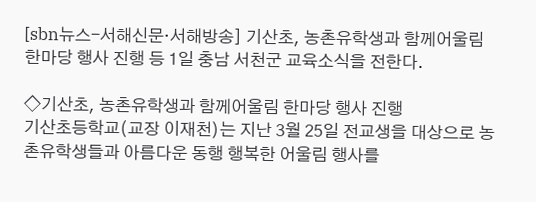[sbn뉴스-서해신문·서해방송] 기산초, 농촌유학생과 함께어울림 한마당 행사 진행 등 1일 충남 서천군 교육소식을 전한다.

◇기산초, 농촌유학생과 함께어울림 한마당 행사 진행
기산초등학교(교장 이재천)는 지난 3월 25일 전교생을 대상으로 농촌유학생들과 아름다운 동행 행복한 어울림 행사를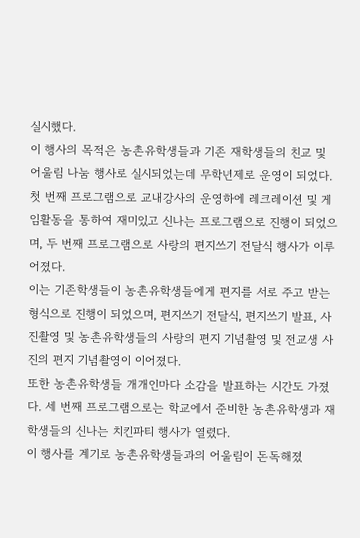실시했다.
이 행사의 목적은 농촌유학생들과 기존 재학생들의 친교 및 어울림 나눔 행사로 실시되었는데 무학년제로 운영이 되었다.
첫 번째 프로그램으로 교내강사의 운영하에 레크레이션 및 게임활동을 통하여 재미있고 신나는 프로그램으로 진행이 되었으며, 두 번째 프로그램으로 사랑의 편지쓰기 전달식 행사가 이루어졌다.
이는 기존학생들이 농촌유학생들에게 편지를 서로 주고 받는 형식으로 진행이 되었으며, 편지쓰기 전달식, 편지쓰기 발표, 사진촬영 및 농촌유학생들의 사랑의 편지 기념촬영 및 전교생 사진의 편지 기념촬영이 이어졌다.
또한 농촌유학생들 개개인마다 소감을 발표하는 시간도 가졌다. 세 번째 프로그램으로는 학교에서 준비한 농촌유학생과 재학생들의 신나는 치킨파티 행사가 열렸다.
이 행사를 계기로 농촌유학생들과의 어울림이 돈독해졌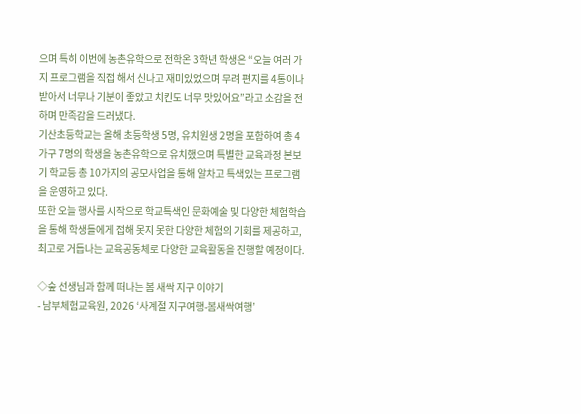으며 특히 이번에 농촌유학으로 전학온 3학년 학생은 “오늘 여러 가지 프로그램을 직접 해서 신나고 재미있었으며 무려 편지를 4통이나 받아서 너무나 기분이 좋았고 치킨도 너무 맛있어요”라고 소감을 전하며 만족감을 드러냈다.
기산초등학교는 올해 초등학생 5명, 유치원생 2명을 포함하여 총 4가구 7명의 학생을 농촌유학으로 유치했으며 특별한 교육과정 본보기 학교등 총 10가지의 공모사업을 통해 알차고 특색있는 프로그램을 운영하고 있다.
또한 오늘 행사를 시작으로 학교특색인 문화예술 및 다양한 체험학습을 통해 학생들에게 접해 못지 못한 다양한 체험의 기회를 제공하고, 최고로 거듭나는 교육공동체로 다양한 교육활동을 진행할 예정이다.

◇숲 선생님과 함께 떠나는 봄 새싹 지구 이야기
- 남부체험교육원, 2026 ‘사계절 지구여행-봄새싹여행’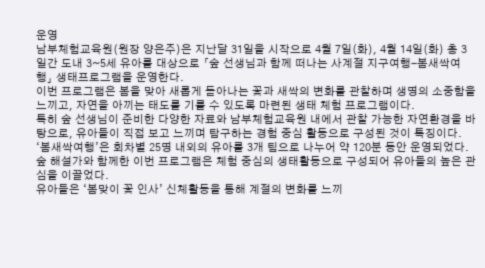운영
남부체험교육원(원장 양은주)은 지난달 31일을 시작으로 4월 7일(화), 4월 14일(화) 총 3일간 도내 3~5세 유아를 대상으로 「숲 선생님과 함께 떠나는 사계절 지구여행-봄새싹여행」 생태프로그램을 운영한다.
이번 프로그램은 봄을 맞아 새롭게 돋아나는 꽃과 새싹의 변화를 관찰하며 생명의 소중함을 느끼고, 자연을 아끼는 태도를 기를 수 있도록 마련된 생태 체험 프로그램이다.
특히 숲 선생님이 준비한 다양한 자료와 남부체험교육원 내에서 관찰 가능한 자연환경을 바탕으로, 유아들이 직접 보고 느끼며 탐구하는 경험 중심 활동으로 구성된 것이 특징이다.
‘봄새싹여행’은 회차별 25명 내외의 유아를 3개 팀으로 나누어 약 120분 동안 운영되었다.
숲 해설가와 함께한 이번 프로그램은 체험 중심의 생태활동으로 구성되어 유아들의 높은 관심을 이끌었다.
유아들은 ‘봄맞이 꽃 인사’ 신체활동을 통해 계절의 변화를 느끼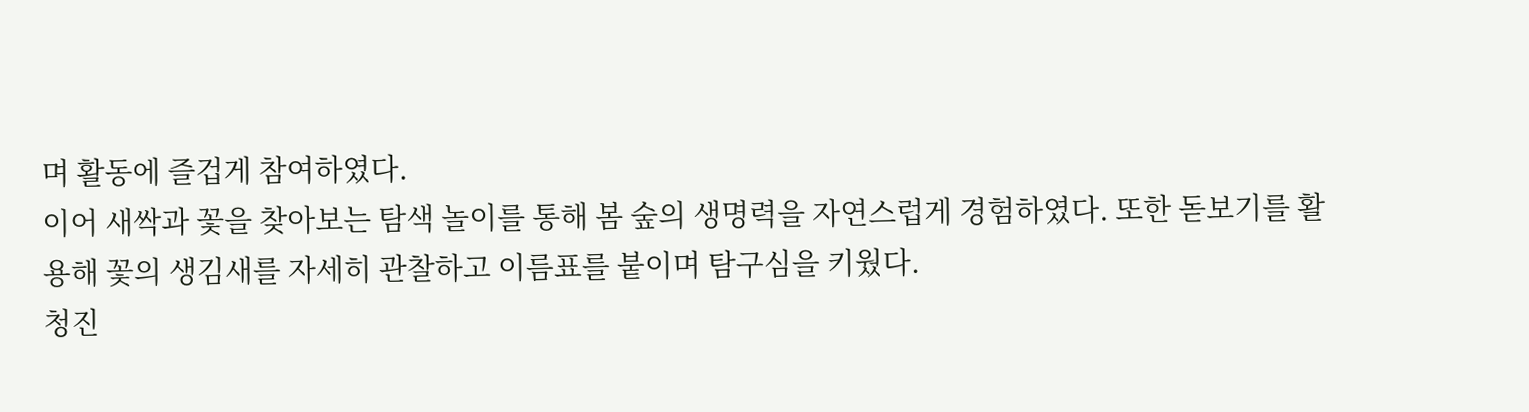며 활동에 즐겁게 참여하였다.
이어 새싹과 꽃을 찾아보는 탐색 놀이를 통해 봄 숲의 생명력을 자연스럽게 경험하였다. 또한 돋보기를 활용해 꽃의 생김새를 자세히 관찰하고 이름표를 붙이며 탐구심을 키웠다.
청진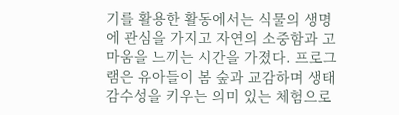기를 활용한 활동에서는 식물의 생명에 관심을 가지고 자연의 소중함과 고마움을 느끼는 시간을 가졌다. 프로그램은 유아들이 봄 숲과 교감하며 생태 감수성을 키우는 의미 있는 체험으로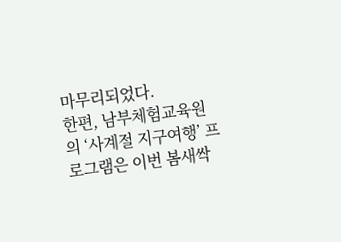마무리되었다.
한편, 남부체험교육원의 ‘사계절 지구여행’ 프로그램은 이번 봄새싹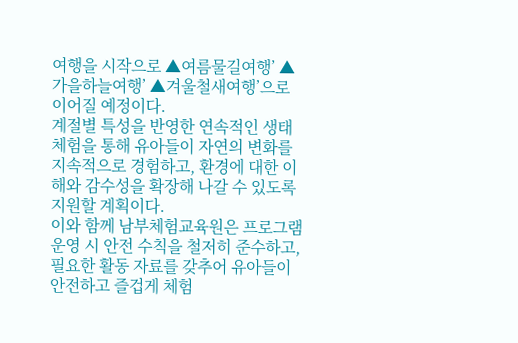여행을 시작으로 ▲여름물길여행’ ▲가을하늘여행’ ▲겨울철새여행’으로 이어질 예정이다.
계절별 특성을 반영한 연속적인 생태 체험을 통해 유아들이 자연의 변화를 지속적으로 경험하고, 환경에 대한 이해와 감수성을 확장해 나갈 수 있도록 지원할 계획이다.
이와 함께 남부체험교육원은 프로그램 운영 시 안전 수칙을 철저히 준수하고, 필요한 활동 자료를 갖추어 유아들이 안전하고 즐겁게 체험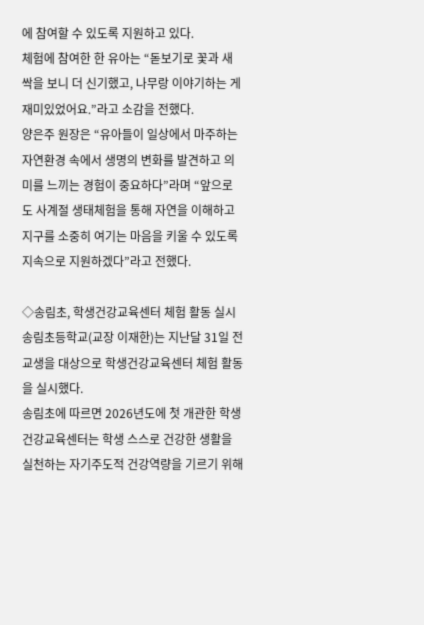에 참여할 수 있도록 지원하고 있다.
체험에 참여한 한 유아는 “돋보기로 꽃과 새싹을 보니 더 신기했고, 나무랑 이야기하는 게 재미있었어요.”라고 소감을 전했다.
양은주 원장은 “유아들이 일상에서 마주하는 자연환경 속에서 생명의 변화를 발견하고 의미를 느끼는 경험이 중요하다”라며 “앞으로도 사계절 생태체험을 통해 자연을 이해하고 지구를 소중히 여기는 마음을 키울 수 있도록 지속으로 지원하겠다”라고 전했다.

◇송림초, 학생건강교육센터 체험 활동 실시
송림초등학교(교장 이재한)는 지난달 31일 전교생을 대상으로 학생건강교육센터 체험 활동을 실시했다.
송림초에 따르면 2026년도에 첫 개관한 학생건강교육센터는 학생 스스로 건강한 생활을 실천하는 자기주도적 건강역량을 기르기 위해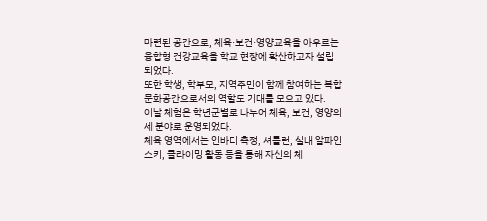마련된 공간으로, 체육·보건·영양교육을 아우르는 융합형 건강교육을 학교 현장에 확산하고자 설립되었다.
또한 학생, 학부모, 지역주민이 함께 참여하는 복합문화공간으로서의 역할도 기대를 모으고 있다.
이날 체험은 학년군별로 나누어 체육, 보건, 영양의 세 분야로 운영되었다.
체육 영역에서는 인바디 측정, 셔틀런, 실내 알파인 스키, 클라이밍 활동 등을 통해 자신의 체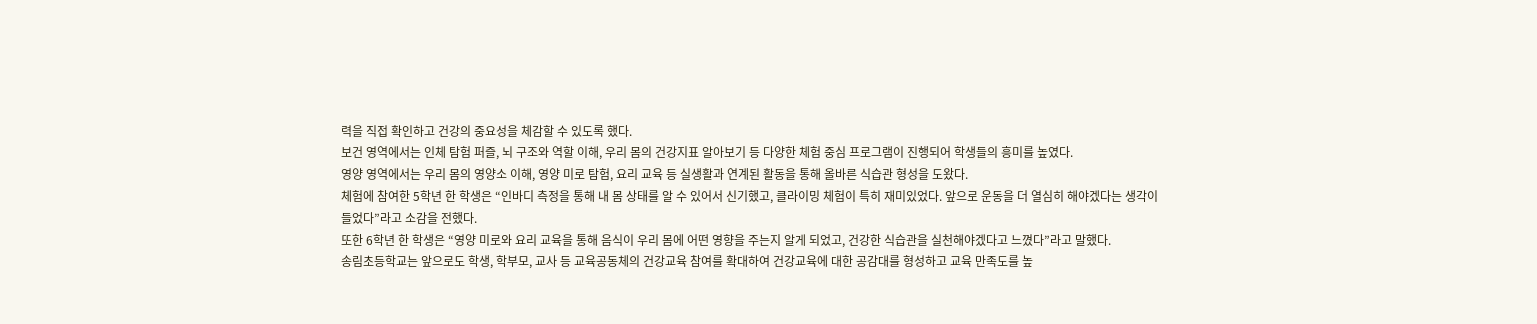력을 직접 확인하고 건강의 중요성을 체감할 수 있도록 했다.
보건 영역에서는 인체 탐험 퍼즐, 뇌 구조와 역할 이해, 우리 몸의 건강지표 알아보기 등 다양한 체험 중심 프로그램이 진행되어 학생들의 흥미를 높였다.
영양 영역에서는 우리 몸의 영양소 이해, 영양 미로 탐험, 요리 교육 등 실생활과 연계된 활동을 통해 올바른 식습관 형성을 도왔다.
체험에 참여한 5학년 한 학생은 “인바디 측정을 통해 내 몸 상태를 알 수 있어서 신기했고, 클라이밍 체험이 특히 재미있었다. 앞으로 운동을 더 열심히 해야겠다는 생각이 들었다”라고 소감을 전했다.
또한 6학년 한 학생은 “영양 미로와 요리 교육을 통해 음식이 우리 몸에 어떤 영향을 주는지 알게 되었고, 건강한 식습관을 실천해야겠다고 느꼈다”라고 말했다.
송림초등학교는 앞으로도 학생, 학부모, 교사 등 교육공동체의 건강교육 참여를 확대하여 건강교육에 대한 공감대를 형성하고 교육 만족도를 높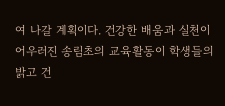여 나갈 계획이다. 건강한 배움과 실천이 어우러진 송림초의 교육활동이 학생들의 밝고 건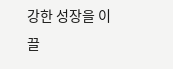강한 성장을 이끌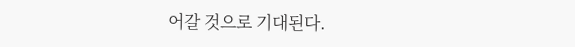어갈 것으로 기대된다.